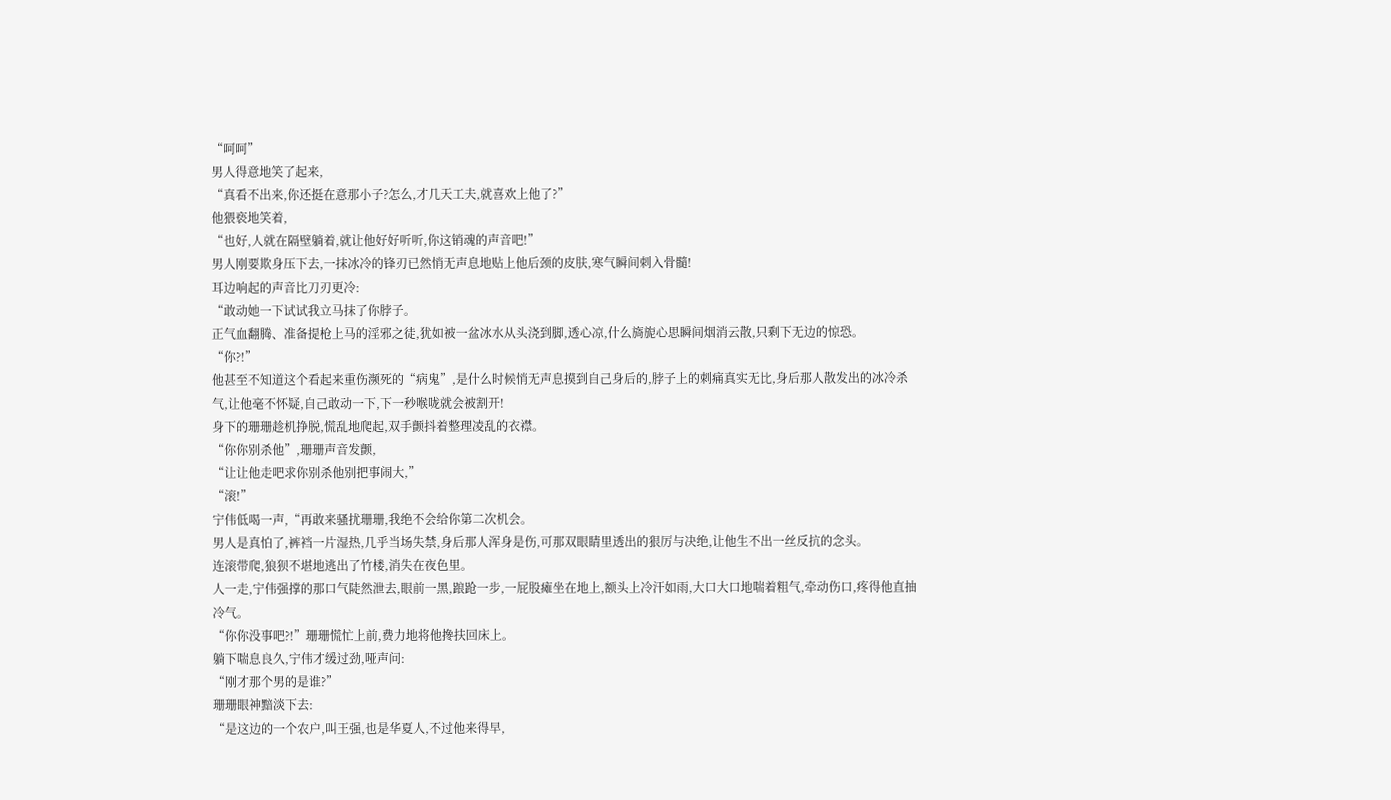“呵呵”
男人得意地笑了起来,
“真看不出来,你还挺在意那小子?怎么,才几天工夫,就喜欢上他了?”
他猥亵地笑着,
“也好,人就在隔壁躺着,就让他好好听听,你这销魂的声音吧!”
男人刚要欺身压下去,一抹冰冷的锋刃已然悄无声息地贴上他后颈的皮肤,寒气瞬间刺入骨髓!
耳边响起的声音比刀刃更冷:
“敢动她一下试试我立马抹了你脖子。
正气血翻腾、准备提枪上马的淫邪之徒,犹如被一盆冰水从头浇到脚,透心凉,什么旖旎心思瞬间烟消云散,只剩下无边的惊恐。
“你?!”
他甚至不知道这个看起来重伤濒死的“病鬼”,是什么时候悄无声息摸到自己身后的,脖子上的刺痛真实无比,身后那人散发出的冰冷杀气,让他毫不怀疑,自己敢动一下,下一秒喉咙就会被割开!
身下的珊珊趁机挣脱,慌乱地爬起,双手颤抖着整理凌乱的衣襟。
“你你别杀他”,珊珊声音发颤,
“让让他走吧求你别杀他别把事闹大,”
“滚!”
宁伟低喝一声,“再敢来骚扰珊珊,我绝不会给你第二次机会。
男人是真怕了,裤裆一片湿热,几乎当场失禁,身后那人浑身是伤,可那双眼睛里透出的狠厉与决绝,让他生不出一丝反抗的念头。
连滚带爬,狼狈不堪地逃出了竹楼,消失在夜色里。
人一走,宁伟强撑的那口气陡然泄去,眼前一黑,踉跄一步,一屁股瘫坐在地上,额头上冷汗如雨,大口大口地喘着粗气,牵动伤口,疼得他直抽冷气。
“你你没事吧?!”珊珊慌忙上前,费力地将他搀扶回床上。
躺下喘息良久,宁伟才缓过劲,哑声问:
“刚才那个男的是谁?”
珊珊眼神黯淡下去:
“是这边的一个农户,叫王强,也是华夏人,不过他来得早,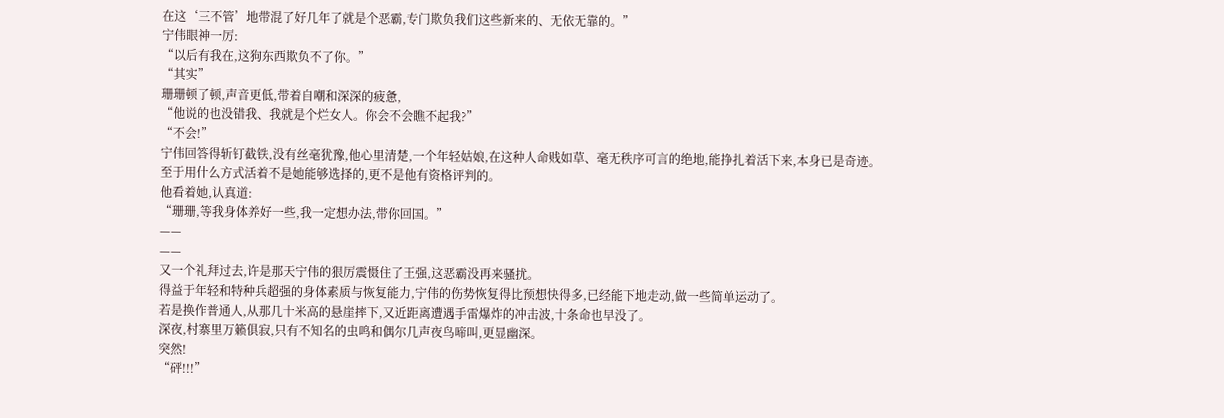在这‘三不管’地带混了好几年了就是个恶霸,专门欺负我们这些新来的、无依无靠的。”
宁伟眼神一厉:
“以后有我在,这狗东西欺负不了你。”
“其实”
珊珊顿了顿,声音更低,带着自嘲和深深的疲惫,
“他说的也没错我、我就是个烂女人。你会不会瞧不起我?”
“不会!”
宁伟回答得斩钉截铁,没有丝毫犹豫,他心里清楚,一个年轻姑娘,在这种人命贱如草、毫无秩序可言的绝地,能挣扎着活下来,本身已是奇迹。
至于用什么方式活着不是她能够选择的,更不是他有资格评判的。
他看着她,认真道:
“珊珊,等我身体养好一些,我一定想办法,带你回国。”
——
——
又一个礼拜过去,许是那天宁伟的狠厉震慑住了王强,这恶霸没再来骚扰。
得益于年轻和特种兵超强的身体素质与恢复能力,宁伟的伤势恢复得比预想快得多,已经能下地走动,做一些简单运动了。
若是换作普通人,从那几十米高的悬崖摔下,又近距离遭遇手雷爆炸的冲击波,十条命也早没了。
深夜,村寨里万籁俱寂,只有不知名的虫鸣和偶尔几声夜鸟啼叫,更显幽深。
突然!
“砰!!!”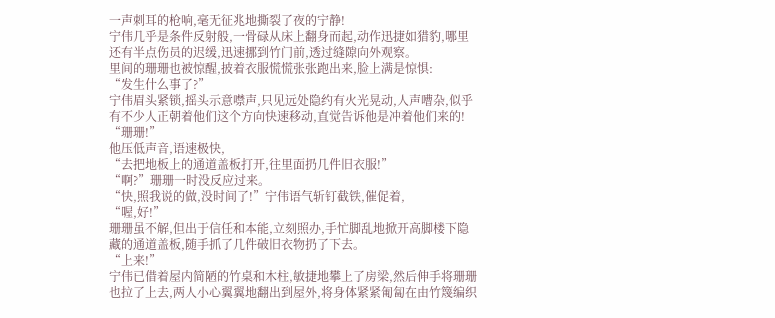一声刺耳的枪响,毫无征兆地撕裂了夜的宁静!
宁伟几乎是条件反射般,一骨碌从床上翻身而起,动作迅捷如猎豹,哪里还有半点伤员的迟缓,迅速挪到竹门前,透过缝隙向外观察。
里间的珊珊也被惊醒,披着衣服慌慌张张跑出来,脸上满是惊惧:
“发生什么事了?”
宁伟眉头紧锁,摇头示意噤声,只见远处隐约有火光晃动,人声嘈杂,似乎有不少人正朝着他们这个方向快速移动,直觉告诉他是冲着他们来的!
“珊珊!”
他压低声音,语速极快,
“去把地板上的通道盖板打开,往里面扔几件旧衣服!”
“啊?”珊珊一时没反应过来。
“快,照我说的做,没时间了!”宁伟语气斩钉截铁,催促着,
“喔,好!”
珊珊虽不解,但出于信任和本能,立刻照办,手忙脚乱地掀开高脚楼下隐藏的通道盖板,随手抓了几件破旧衣物扔了下去。
“上来!”
宁伟已借着屋内简陋的竹桌和木柱,敏捷地攀上了房梁,然后伸手将珊珊也拉了上去,两人小心翼翼地翻出到屋外,将身体紧紧匍匐在由竹篾编织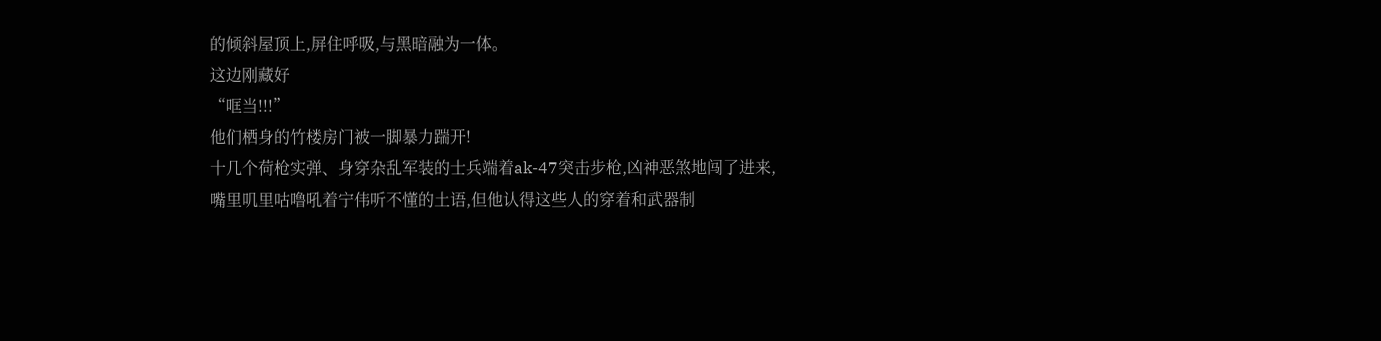的倾斜屋顶上,屏住呼吸,与黑暗融为一体。
这边刚藏好
“哐当!!!”
他们栖身的竹楼房门被一脚暴力踹开!
十几个荷枪实弹、身穿杂乱军装的士兵端着ak-47突击步枪,凶神恶煞地闯了进来,嘴里叽里咕噜吼着宁伟听不懂的土语,但他认得这些人的穿着和武器制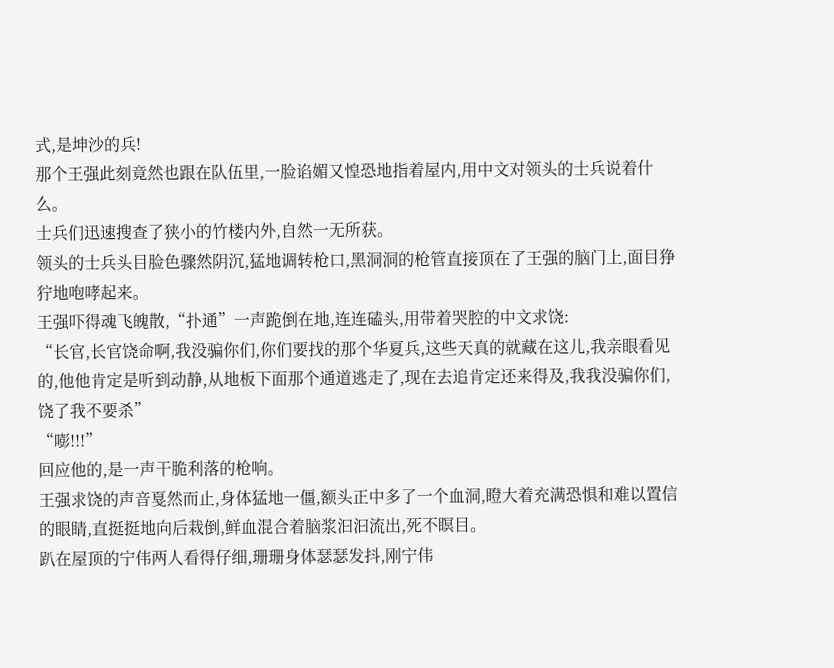式,是坤沙的兵!
那个王强此刻竟然也跟在队伍里,一脸谄媚又惶恐地指着屋内,用中文对领头的士兵说着什么。
士兵们迅速搜查了狭小的竹楼内外,自然一无所获。
领头的士兵头目脸色骤然阴沉,猛地调转枪口,黑洞洞的枪管直接顶在了王强的脑门上,面目狰狞地咆哮起来。
王强吓得魂飞魄散,“扑通”一声跪倒在地,连连磕头,用带着哭腔的中文求饶:
“长官,长官饶命啊,我没骗你们,你们要找的那个华夏兵,这些天真的就藏在这儿,我亲眼看见的,他他肯定是听到动静,从地板下面那个通道逃走了,现在去追肯定还来得及,我我没骗你们,饶了我不要杀”
“嘭!!!”
回应他的,是一声干脆利落的枪响。
王强求饶的声音戛然而止,身体猛地一僵,额头正中多了一个血洞,瞪大着充满恐惧和难以置信的眼睛,直挺挺地向后栽倒,鲜血混合着脑浆汩汩流出,死不瞑目。
趴在屋顶的宁伟两人看得仔细,珊珊身体瑟瑟发抖,刚宁伟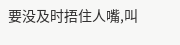要没及时捂住人嘴,叫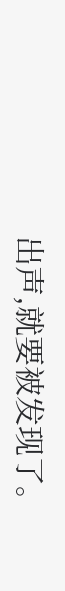出声,就要被发现了。